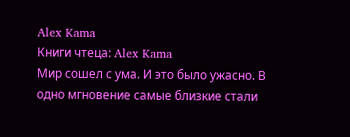Alex Kama
Книги чтеца: Alex Kama
Мир сошел с ума. И это было ужасно. В одно мгновение самые близкие стали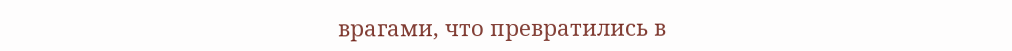врагами, что превратились в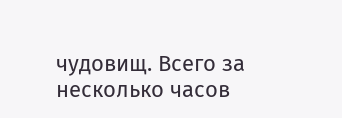чудовищ. Всего за несколько часов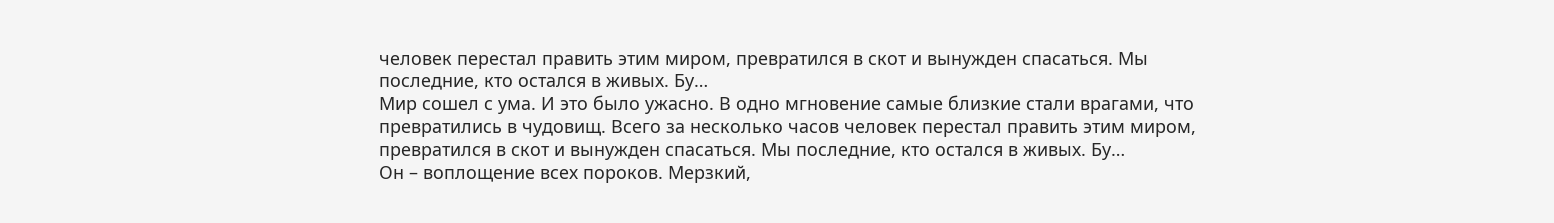человек перестал править этим миром, превратился в скот и вынужден спасаться. Мы последние, кто остался в живых. Бу…
Мир сошел с ума. И это было ужасно. В одно мгновение самые близкие стали врагами, что превратились в чудовищ. Всего за несколько часов человек перестал править этим миром, превратился в скот и вынужден спасаться. Мы последние, кто остался в живых. Бу…
Он – воплощение всех пороков. Мерзкий,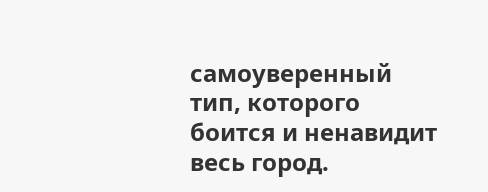самоуверенный тип, которого боится и ненавидит весь город.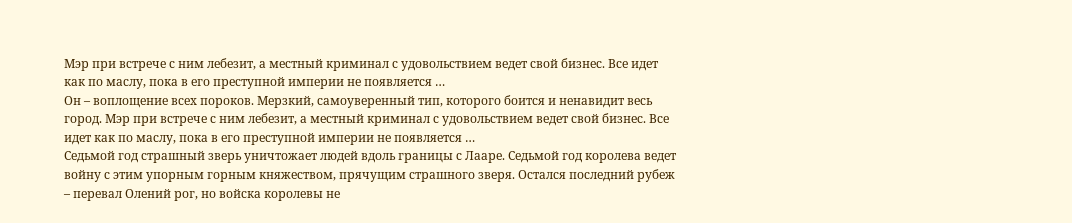Мэр при встрече с ним лебезит, а местный криминал с удовольствием ведет свой бизнес. Все идет как по маслу, пока в его преступной империи не появляется …
Он – воплощение всех пороков. Мерзкий, самоуверенный тип, которого боится и ненавидит весь город. Мэр при встрече с ним лебезит, а местный криминал с удовольствием ведет свой бизнес. Все идет как по маслу, пока в его преступной империи не появляется …
Седьмой год страшный зверь уничтожает людей вдоль границы с Лааре. Седьмой год королева ведет войну с этим упорным горным княжеством, прячущим страшного зверя. Остался последний рубеж – перевал Олений рог, но войска королевы не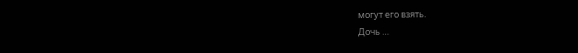могут его взять.
Дочь …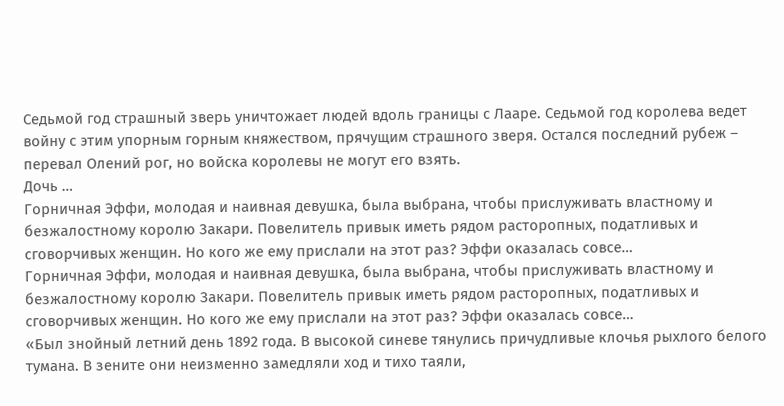Седьмой год страшный зверь уничтожает людей вдоль границы с Лааре. Седьмой год королева ведет войну с этим упорным горным княжеством, прячущим страшного зверя. Остался последний рубеж – перевал Олений рог, но войска королевы не могут его взять.
Дочь …
Горничная Эффи, молодая и наивная девушка, была выбрана, чтобы прислуживать властному и безжалостному королю Закари. Повелитель привык иметь рядом расторопных, податливых и сговорчивых женщин. Но кого же ему прислали на этот раз? Эффи оказалась совсе…
Горничная Эффи, молодая и наивная девушка, была выбрана, чтобы прислуживать властному и безжалостному королю Закари. Повелитель привык иметь рядом расторопных, податливых и сговорчивых женщин. Но кого же ему прислали на этот раз? Эффи оказалась совсе…
«Был знойный летний день 1892 года. В высокой синеве тянулись причудливые клочья рыхлого белого тумана. В зените они неизменно замедляли ход и тихо таяли,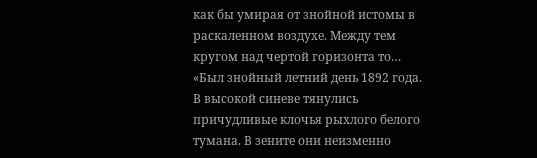как бы умирая от знойной истомы в раскаленном воздухе. Между тем кругом над чертой горизонта то…
«Был знойный летний день 1892 года. В высокой синеве тянулись причудливые клочья рыхлого белого тумана. В зените они неизменно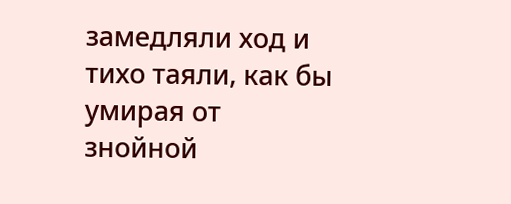замедляли ход и тихо таяли, как бы умирая от знойной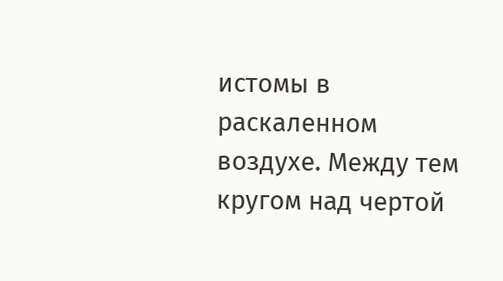истомы в раскаленном воздухе. Между тем кругом над чертой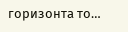горизонта то…